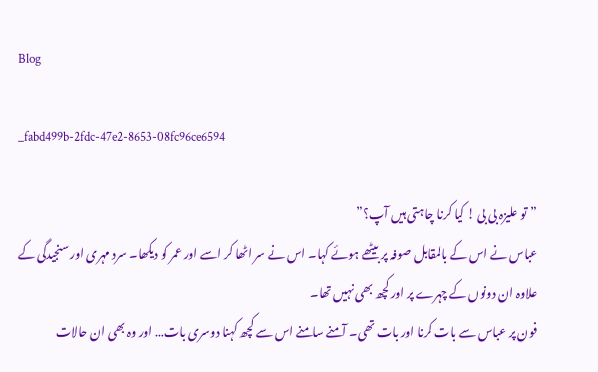Blog

_fabd499b-2fdc-47e2-8653-08fc96ce6594

”تو علیزہ بی بی ! کیا کرنا چاہتی ہیں آپ؟”
عباس نے اس کے بالمقابل صوفہ پر بیٹھے ہوئے کہا۔ اس نے سر اٹھا کر اسے اور عمر کو دیکھا۔ سرد مہری اور سنجیدگی کے علاوہ ان دونوں کے چہرے پر اور کچھ بھی نہیں تھا۔
فون پر عباس سے بات کرنا اور بات تھی۔ آمنے سامنے اس سے کچھ کہنا دوسری بات… اور وہ بھی ان حالات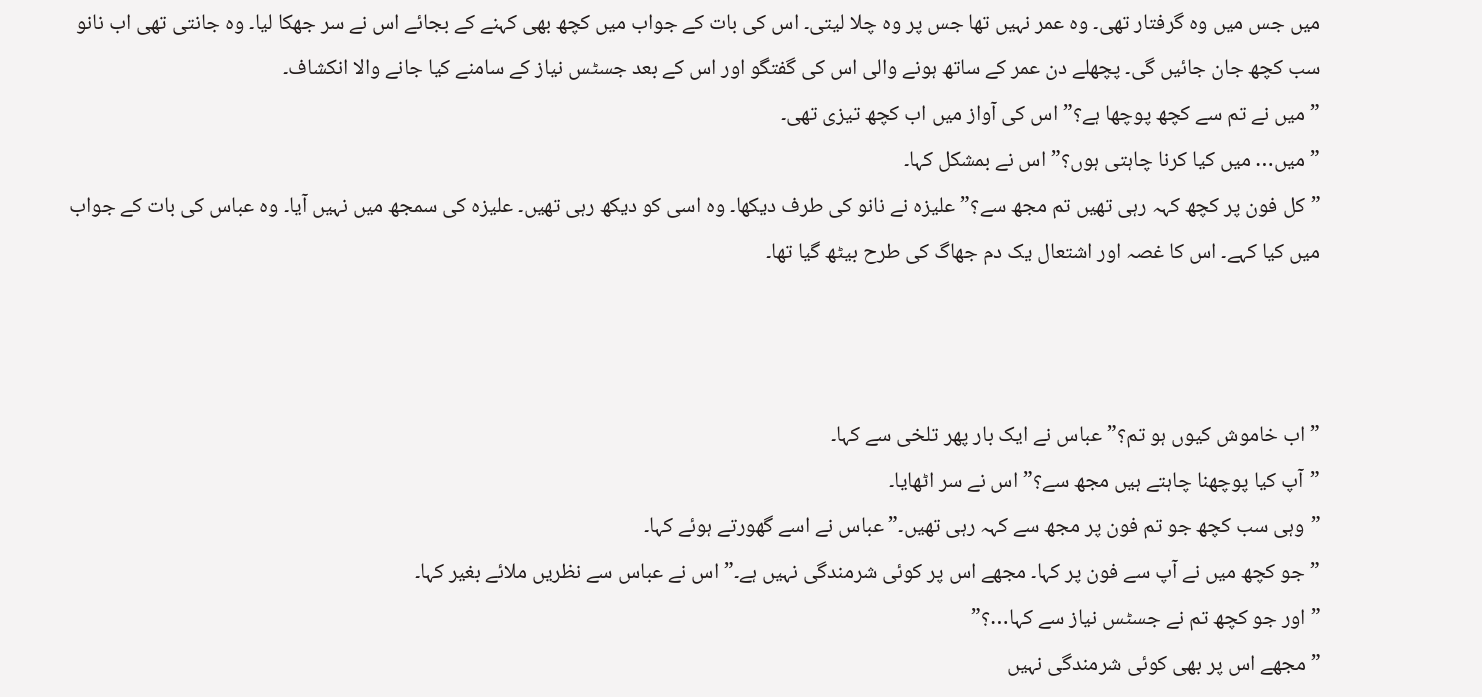میں جس میں وہ گرفتار تھی۔ وہ عمر نہیں تھا جس پر وہ چلا لیتی۔ اس کی بات کے جواب میں کچھ بھی کہنے کے بجائے اس نے سر جھکا لیا۔ وہ جانتی تھی اب نانو سب کچھ جان جائیں گی۔ پچھلے دن عمر کے ساتھ ہونے والی اس کی گفتگو اور اس کے بعد جسٹس نیاز کے سامنے کیا جانے والا انکشاف۔
”میں نے تم سے کچھ پوچھا ہے؟” اس کی آواز میں اب کچھ تیزی تھی۔
”میں… میں کیا کرنا چاہتی ہوں؟” اس نے بمشکل کہا۔
”کل فون پر کچھ کہہ رہی تھیں تم مجھ سے؟” علیزہ نے نانو کی طرف دیکھا۔ وہ اسی کو دیکھ رہی تھیں۔ علیزہ کی سمجھ میں نہیں آیا۔ وہ عباس کی بات کے جواب میں کیا کہے۔ اس کا غصہ اور اشتعال یک دم جھاگ کی طرح بیٹھ گیا تھا۔



”اب خاموش کیوں ہو تم؟” عباس نے ایک بار پھر تلخی سے کہا۔
”آپ کیا پوچھنا چاہتے ہیں مجھ سے؟” اس نے سر اٹھایا۔
”وہی سب کچھ جو تم فون پر مجھ سے کہہ رہی تھیں۔” عباس نے اسے گھورتے ہوئے کہا۔
”جو کچھ میں نے آپ سے فون پر کہا۔ مجھے اس پر کوئی شرمندگی نہیں ہے۔” اس نے عباس سے نظریں ملائے بغیر کہا۔
”اور جو کچھ تم نے جسٹس نیاز سے کہا…؟”
”مجھے اس پر بھی کوئی شرمندگی نہیں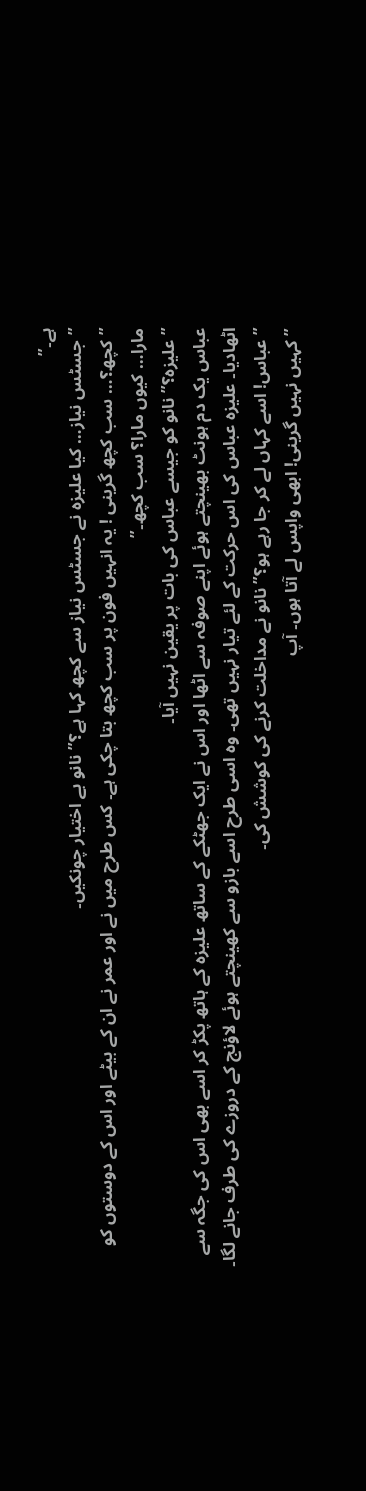ہے۔”
”جسٹس نیاز… کیا علیزہ نے جسٹس نیاز سے کچھ کہا ہے؟” نانو بے اختیار چونکیں۔
”کچھ؟… سب کچھ گرینی ! یہ انہیں فون پر سب کچھ بتا چکی ہے۔ کس طرح میں نے اور عمر نے ان کے بیٹے اور اس کے دوستوں کو مارا… کیوں مارا؟ سب کچھ۔”
”علیزہ؟” نانو کو جیسے عباس کی بات پر یقین نہیں آیا۔
عباس یک دم ہونٹ بھینچتے ہوئے اپنے صوفہ سے اٹھا اور اس نے ایک جھٹکے کے ساتھ علیزہ کے ہاتھ پکڑ کر اسے بھی اس کی جگہ سے اٹھادیا۔ علیزہ عباس کی اس حرکت کے لئے تیار نہیں تھی۔ وہ اسی طرح اسے بازو سے کھینچتے ہوئے لاؤنج کے دروزے کی طرف جانے لگا۔
”عباس! اسے کہاں لے کر جا رہے ہو؟” نانو نے مداخلت کرنے کی کوشش کی۔
”کہیں نہیں گرینی! ابھی واپس لے آتا ہوں۔ آپ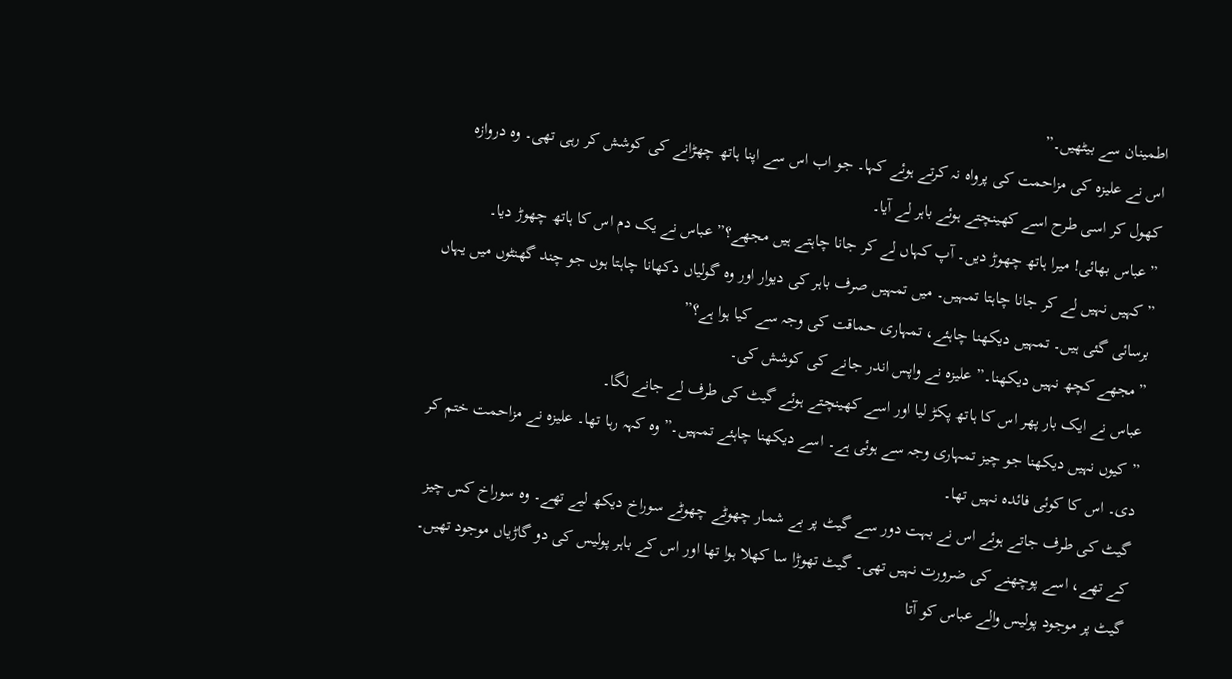اطمینان سے بیٹھیں۔”
اس نے علیزہ کی مزاحمت کی پرواہ نہ کرتے ہوئے کہا۔ جو اب اس سے اپنا ہاتھ چھڑانے کی کوشش کر رہی تھی۔ وہ دروازہ کھول کر اسی طرح اسے کھینچتے ہوئے باہر لے آیا۔
”عباس بھائی! میرا ہاتھ چھوڑ دیں۔ آپ کہاں لے کر جانا چاہتے ہیں مجھے؟” عباس نے یک دم اس کا ہاتھ چھوڑ دیا۔
”کہیں نہیں لے کر جانا چاہتا تمہیں۔ میں تمہیں صرف باہر کی دیوار اور وہ گولیاں دکھانا چاہتا ہوں جو چند گھنٹوں میں یہاں برسائی گئی ہیں۔ تمہیں دیکھنا چاہئے، تمہاری حماقت کی وجہ سے کیا ہوا ہے؟”
”مجھے کچھ نہیں دیکھنا۔” علیزہ نے واپس اندر جانے کی کوشش کی۔
عباس نے ایک بار پھر اس کا ہاتھ پکڑ لیا اور اسے کھینچتے ہوئے گیٹ کی طرف لے جانے لگا۔
”کیوں نہیں دیکھنا جو چیز تمہاری وجہ سے ہوئی ہے۔ اسے دیکھنا چاہئے تمہیں۔” وہ کہہ رہا تھا۔ علیزہ نے مزاحمت ختم کر دی۔ اس کا کوئی فائدہ نہیں تھا۔
گیٹ کی طرف جاتے ہوئے اس نے بہت دور سے گیٹ پر بے شمار چھوٹے چھوٹے سوراخ دیکھ لیے تھے۔ وہ سوراخ کس چیز کے تھے، اسے پوچھنے کی ضرورت نہیں تھی۔ گیٹ تھوڑا سا کھلا ہوا تھا اور اس کے باہر پولیس کی دو گاڑیاں موجود تھیں۔ گیٹ پر موجود پولیس والے عباس کو آتا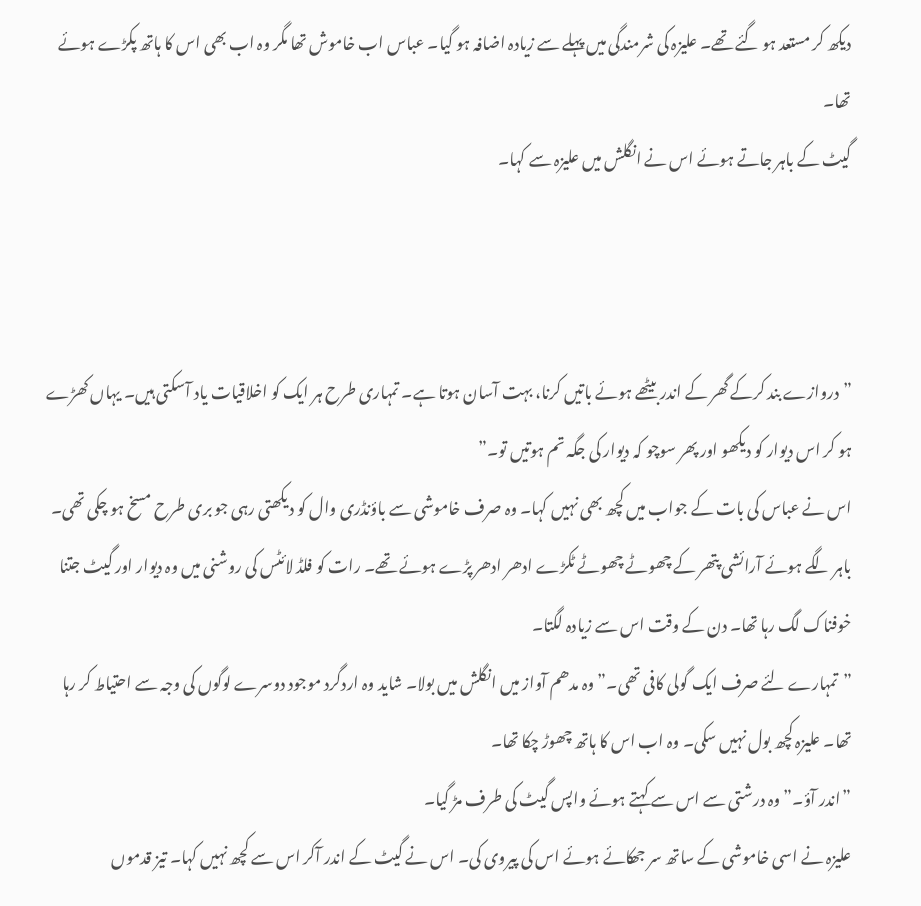دیکھ کر مستعد ہو گئے تھے۔ علیزہ کی شرمندگی میں پہلے سے زیادہ اضافہ ہو گیا۔ عباس اب خاموش تھا مگر وہ اب بھی اس کا ہاتھ پکڑے ہوئے تھا۔
گیٹ کے باہر جاتے ہوئے اس نے انگلش میں علیزہ سے کہا۔



”دروازے بند کرکے گھر کے اندر بیٹھے ہوئے باتیں کرنا، بہت آسان ہوتا ہے۔ تمہاری طرح ہر ایک کو اخلاقیات یاد آسکتی ہیں۔ یہاں کھڑے ہو کر اس دیوار کو دیکھو اور پھر سوچو کہ دیوار کی جگہ تم ہوتیں تو۔”
اس نے عباس کی بات کے جواب میں کچھ بھی نہیں کہا۔ وہ صرف خاموشی سے باؤنڈری وال کو دیکھتی رہی جو بری طرح مسخ ہو چکی تھی۔ باہر لگے ہوئے آرائشی پتھر کے چھوٹے چھوٹے ٹکڑے ادھر ادھر پڑے ہوئے تھے۔ رات کو فلڈ لائٹس کی روشنی میں وہ دیوار اور گیٹ جتنا خوفناک لگ رہا تھا۔ دن کے وقت اس سے زیادہ لگتا۔
”تمہارے لئے صرف ایک گولی کافی تھی۔” وہ مدھم آواز میں انگلش میں بولا۔ شاید وہ اردگرد موجود دوسرے لوگوں کی وجہ سے احتیاط کر رہا تھا۔ علیزہ کچھ بول نہیں سکی۔ وہ اب اس کا ہاتھ چھوڑ چکا تھا۔
”اندر آؤ۔” وہ درشتی سے اس سے کہتے ہوئے واپس گیٹ کی طرف مڑ گیا۔
علیزہ نے اسی خاموشی کے ساتھ سر جھکائے ہوئے اس کی پیروی کی۔ اس نے گیٹ کے اندر آکر اس سے کچھ نہیں کہا۔ تیز قدموں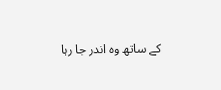کے ساتھ وہ اندر جا رہا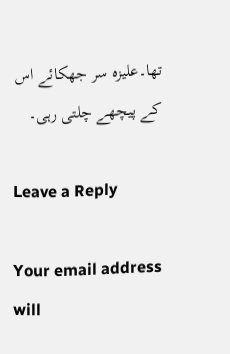تھا۔علیزہ سر جھکائے اس کے پیچھے چلتی رہی۔

Leave a Reply

Your email address will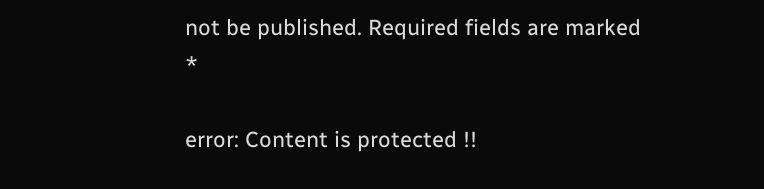not be published. Required fields are marked *

error: Content is protected !!